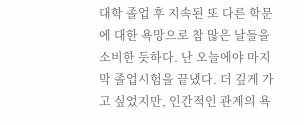대학 졸업 후 지속된 또 다른 학문에 대한 욕망으로 참 많은 날들을 소비한 듯하다. 난 오늘에야 마지막 졸업시험을 끝냈다. 더 깊게 가고 싶었지만, 인간적인 관계의 욕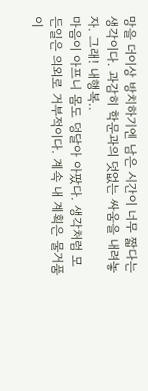망을 더이상 방치하기엔 남은 시간이 너무 짧다는 생각이다. 과감히 학문과의 덧없는 싸움을 내려놓자. 그래! 내행복..
마음이 아프니 몸도 덩달아 아팠다. 생각처럼 모든일은 의외로 거부적이다. 계속 내 계획은 물거품이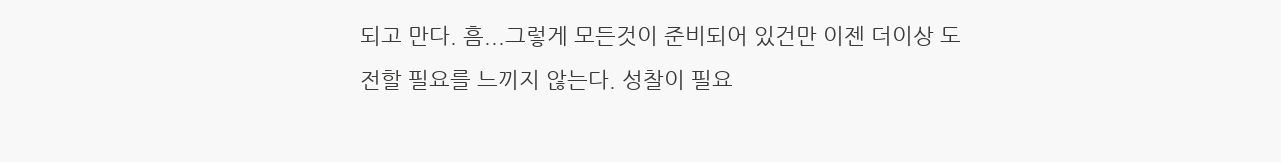되고 만다. 흠...그렇게 모든것이 준비되어 있건만 이젠 더이상 도전할 필요를 느끼지 않는다. 성찰이 필요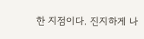한 지점이다. 진지하게 나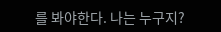를 봐야한다. 나는 누구지?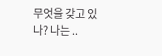무엇을 갖고 있나? 나는 ..